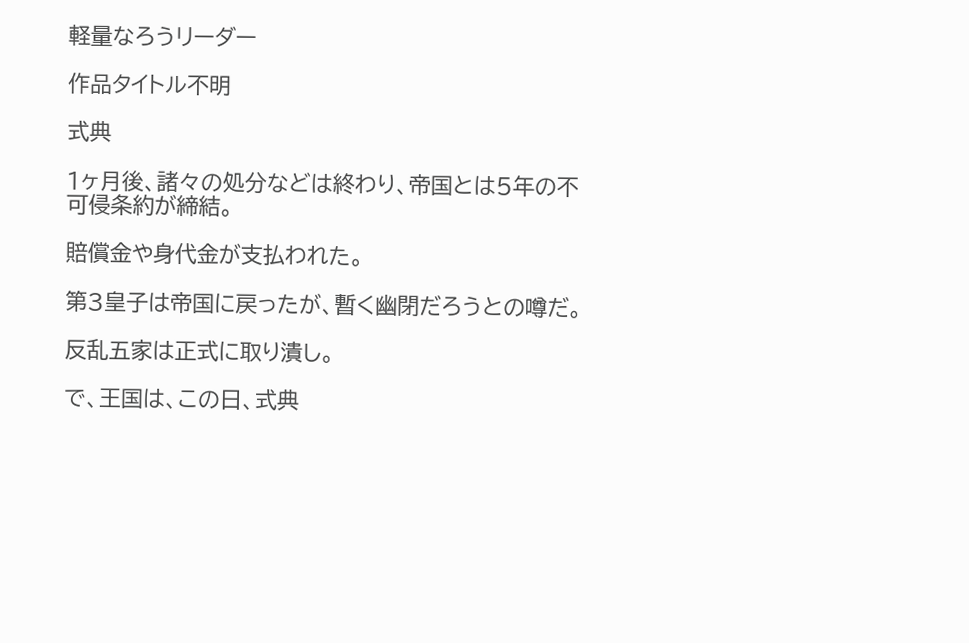軽量なろうリーダー

作品タイトル不明

式典

1ヶ月後、諸々の処分などは終わり、帝国とは5年の不可侵条約が締結。

賠償金や身代金が支払われた。

第3皇子は帝国に戻ったが、暫く幽閉だろうとの噂だ。

反乱五家は正式に取り潰し。

で、王国は、この日、式典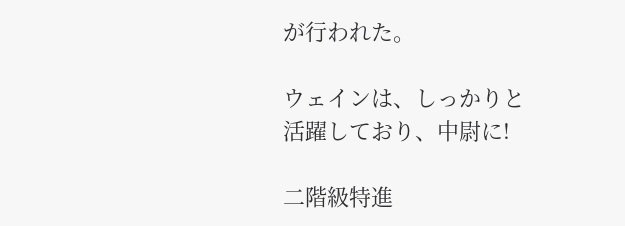が行われた。

ウェインは、しっかりと活躍しており、中尉に!

二階級特進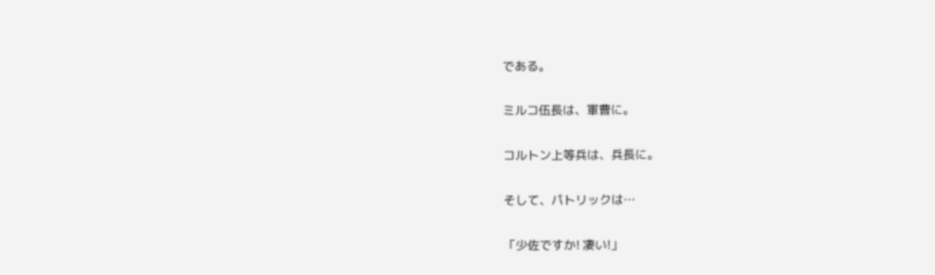である。

ミルコ伍長は、軍曹に。

コルトン上等兵は、兵長に。

そして、パトリックは…

「少佐ですか! 凄い!」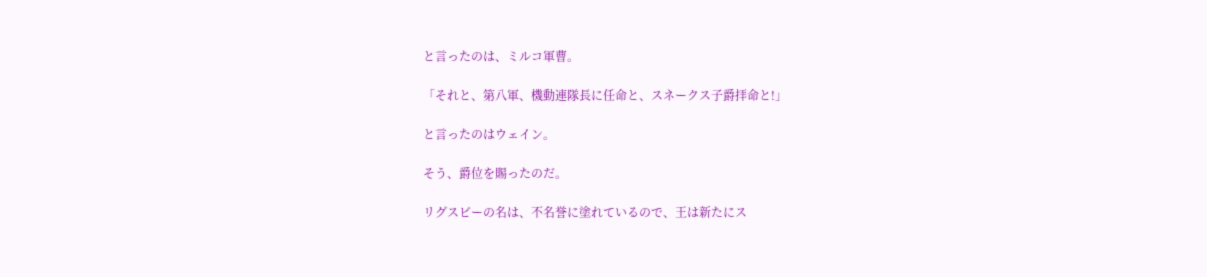と言ったのは、ミルコ軍曹。

「それと、第八軍、機動連隊長に任命と、スネークス子爵拝命と!」

と言ったのはウェイン。

そう、爵位を賜ったのだ。

リグスビーの名は、不名誉に塗れているので、王は新たにス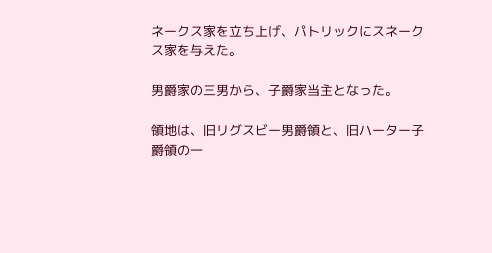ネークス家を立ち上げ、パトリックにスネークス家を与えた。

男爵家の三男から、子爵家当主となった。

領地は、旧リグスビー男爵領と、旧ハーター子爵領の一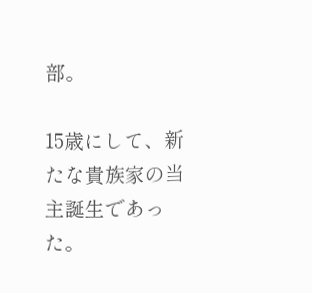部。

15歳にして、新たな貴族家の当主誕生であった。